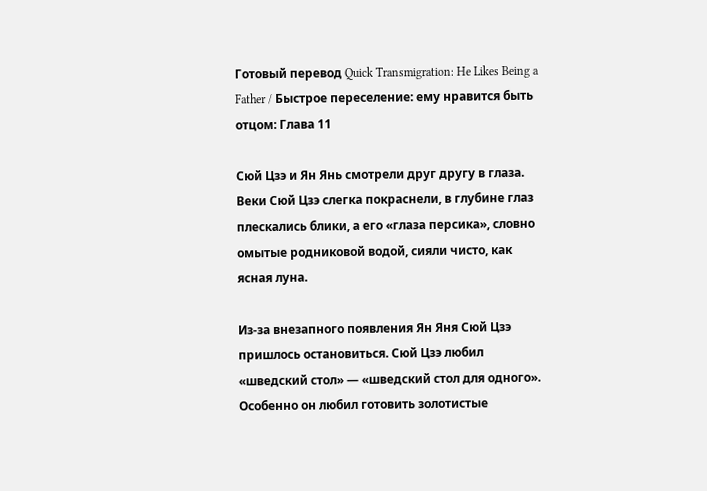Готовый перевод Quick Transmigration: He Likes Being a Father / Быстрое переселение: ему нравится быть отцом: Глава 11

Сюй Цзэ и Ян Янь смотрели друг другу в глаза. Веки Сюй Цзэ слегка покраснели, в глубине глаз плескались блики, а его «глаза персика», словно омытые родниковой водой, сияли чисто, как ясная луна.

Из-за внезапного появления Ян Яня Сюй Цзэ пришлось остановиться. Сюй Цзэ любил «шведский стол» — «шведский стол для одного». Особенно он любил готовить золотистые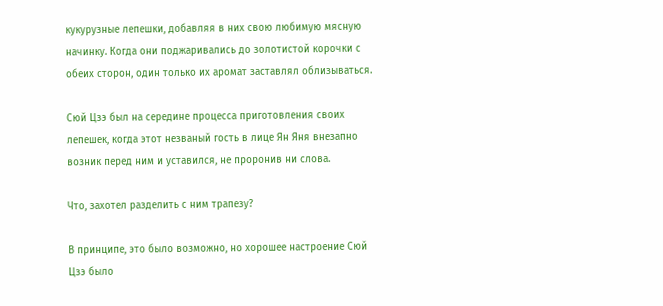кукурузные лепешки, добавляя в них свою любимую мясную начинку. Когда они поджаривались до золотистой корочки с обеих сторон, один только их аромат заставлял облизываться.

Сюй Цзэ был на середине процесса приготовления своих лепешек, когда этот незваный гость в лице Ян Яня внезапно возник перед ним и уставился, не проронив ни слова.

Что, захотел разделить с ним трапезу?

В принципе, это было возможно, но хорошее настроение Сюй Цзэ было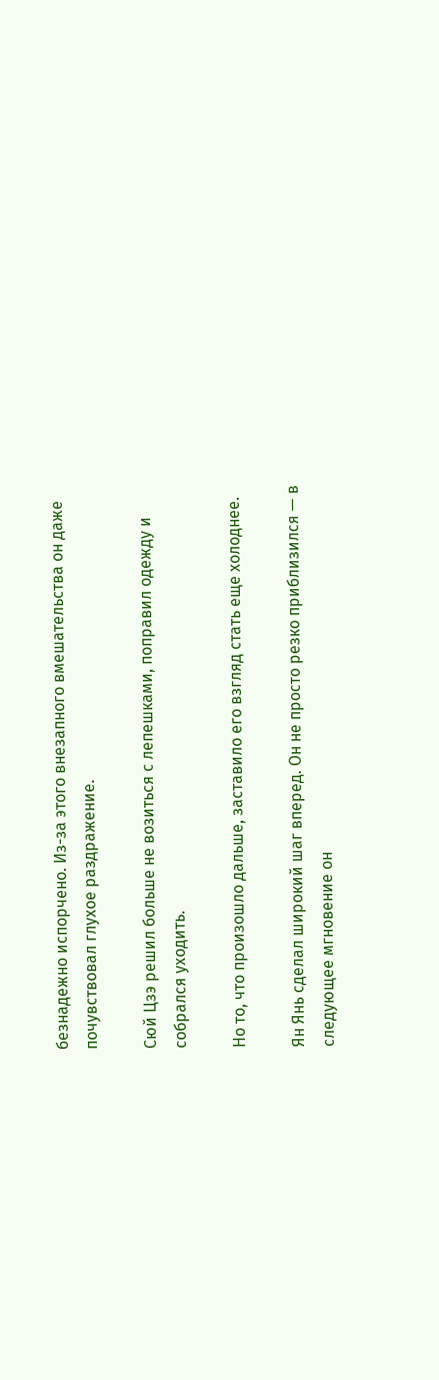безнадежно испорчено. Из-за этого внезапного вмешательства он даже почувствовал глухое раздражение.

Сюй Цзэ решил больше не возиться с лепешками, поправил одежду и собрался уходить.

Но то, что произошло дальше, заставило его взгляд стать еще холоднее.

Ян Янь сделал широкий шаг вперед. Он не просто резко приблизился — в следующее мгновение он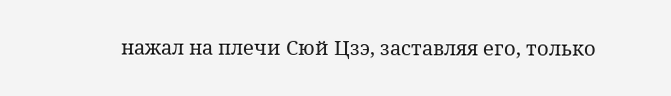нажал на плечи Сюй Цзэ, заставляя его, только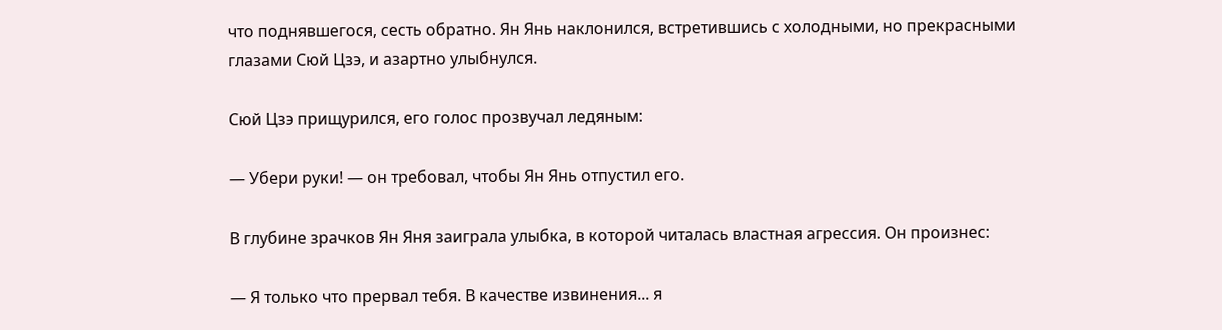что поднявшегося, сесть обратно. Ян Янь наклонился, встретившись с холодными, но прекрасными глазами Сюй Цзэ, и азартно улыбнулся.

Сюй Цзэ прищурился, его голос прозвучал ледяным:

— Убери руки! — он требовал, чтобы Ян Янь отпустил его.

В глубине зрачков Ян Яня заиграла улыбка, в которой читалась властная агрессия. Он произнес:

— Я только что прервал тебя. В качестве извинения... я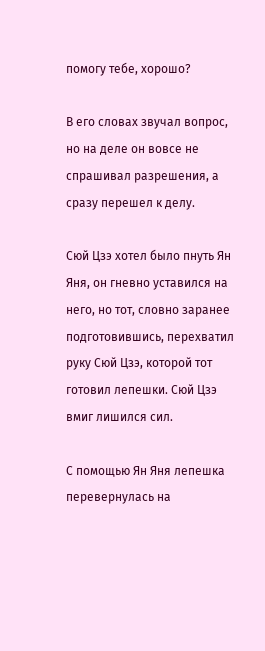помогу тебе, хорошо?

В его словах звучал вопрос, но на деле он вовсе не спрашивал разрешения, а сразу перешел к делу.

Сюй Цзэ хотел было пнуть Ян Яня, он гневно уставился на него, но тот, словно заранее подготовившись, перехватил руку Сюй Цзэ, которой тот готовил лепешки. Сюй Цзэ вмиг лишился сил.

С помощью Ян Яня лепешка перевернулась на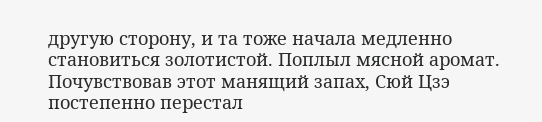другую сторону, и та тоже начала медленно становиться золотистой. Поплыл мясной аромат. Почувствовав этот манящий запах, Сюй Цзэ постепенно перестал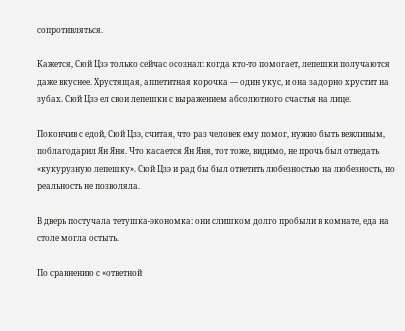сопротивляться.

Кажется, Сюй Цзэ только сейчас осознал: когда кто-то помогает, лепешки получаются даже вкуснее. Хрустящая, аппетитная корочка — один укус, и она задорно хрустит на зубах. Сюй Цзэ ел свои лепешки с выражением абсолютного счастья на лице.

Покончив с едой, Сюй Цзэ, считая, что раз человек ему помог, нужно быть вежливым, поблагодарил Ян Яня. Что касается Ян Яня, тот тоже, видимо, не прочь был отведать «кукурузную лепешку». Сюй Цзэ и рад бы был ответить любезностью на любезность, но реальность не позволяла.

В дверь постучала тетушка-экономка: они слишком долго пробыли в комнате, еда на столе могла остыть.

По сравнению с «ответной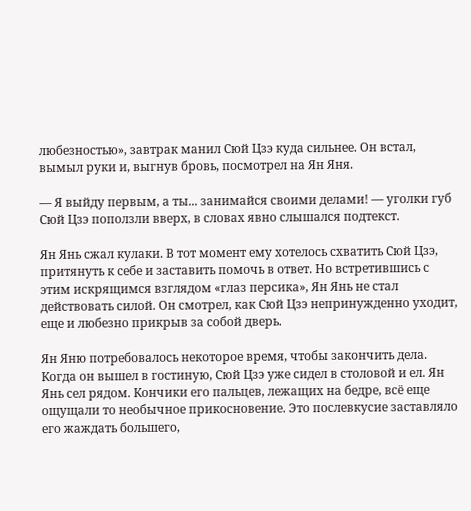любезностью», завтрак манил Сюй Цзэ куда сильнее. Он встал, вымыл руки и, выгнув бровь, посмотрел на Ян Яня.

— Я выйду первым, а ты... занимайся своими делами! — уголки губ Сюй Цзэ поползли вверх, в словах явно слышался подтекст.

Ян Янь сжал кулаки. В тот момент ему хотелось схватить Сюй Цзэ, притянуть к себе и заставить помочь в ответ. Но встретившись с этим искрящимся взглядом «глаз персика», Ян Янь не стал действовать силой. Он смотрел, как Сюй Цзэ непринужденно уходит, еще и любезно прикрыв за собой дверь.

Ян Яню потребовалось некоторое время, чтобы закончить дела. Когда он вышел в гостиную, Сюй Цзэ уже сидел в столовой и ел. Ян Янь сел рядом. Кончики его пальцев, лежащих на бедре, всё еще ощущали то необычное прикосновение. Это послевкусие заставляло его жаждать большего,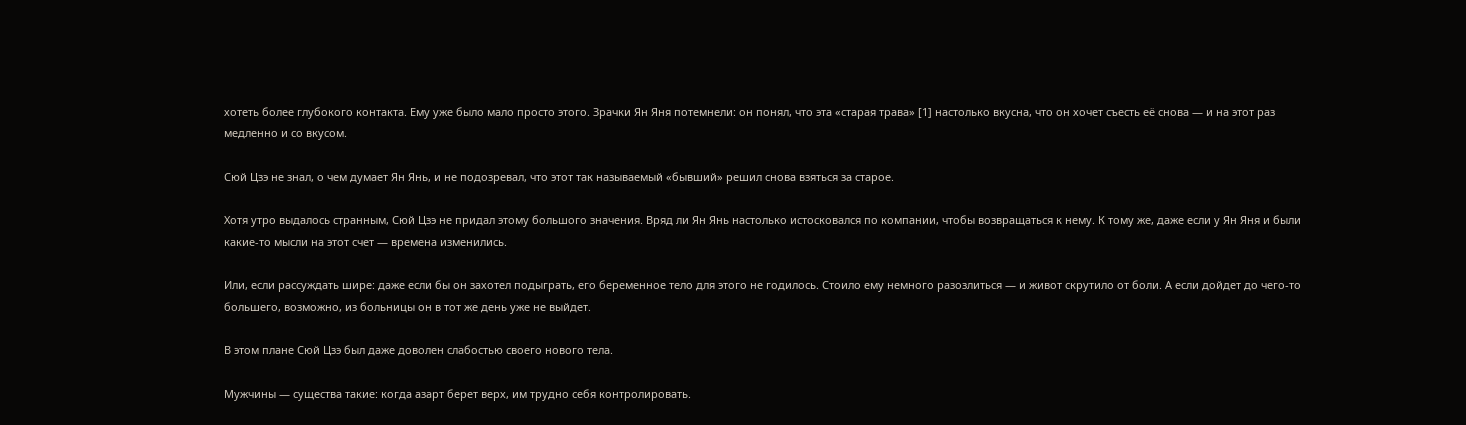хотеть более глубокого контакта. Ему уже было мало просто этого. Зрачки Ян Яня потемнели: он понял, что эта «старая трава» [1] настолько вкусна, что он хочет съесть её снова — и на этот раз медленно и со вкусом.

Сюй Цзэ не знал, о чем думает Ян Янь, и не подозревал, что этот так называемый «бывший» решил снова взяться за старое.

Хотя утро выдалось странным, Сюй Цзэ не придал этому большого значения. Вряд ли Ян Янь настолько истосковался по компании, чтобы возвращаться к нему. К тому же, даже если у Ян Яня и были какие-то мысли на этот счет — времена изменились.

Или, если рассуждать шире: даже если бы он захотел подыграть, его беременное тело для этого не годилось. Стоило ему немного разозлиться — и живот скрутило от боли. А если дойдет до чего-то большего, возможно, из больницы он в тот же день уже не выйдет.

В этом плане Сюй Цзэ был даже доволен слабостью своего нового тела.

Мужчины — существа такие: когда азарт берет верх, им трудно себя контролировать.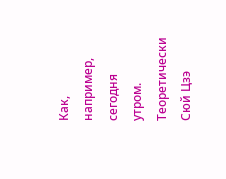Как, например, сегодня утром. Теоретически Сюй Цзэ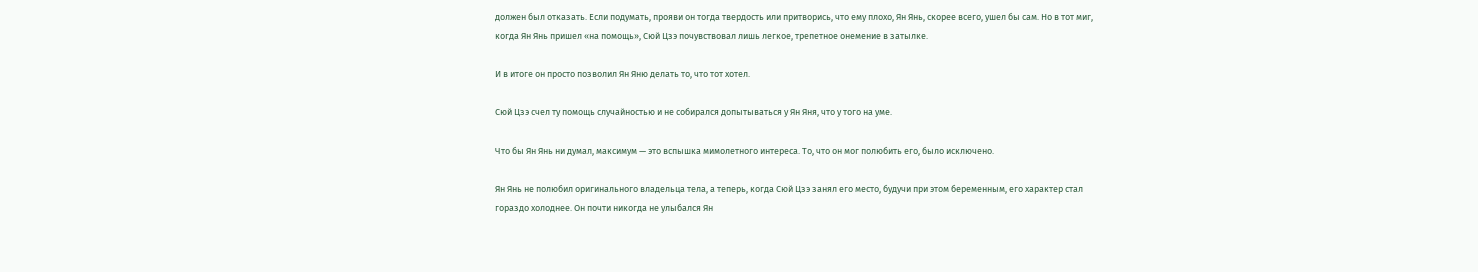должен был отказать. Если подумать, прояви он тогда твердость или притворись, что ему плохо, Ян Янь, скорее всего, ушел бы сам. Но в тот миг, когда Ян Янь пришел «на помощь», Сюй Цзэ почувствовал лишь легкое, трепетное онемение в затылке.

И в итоге он просто позволил Ян Яню делать то, что тот хотел.

Сюй Цзэ счел ту помощь случайностью и не собирался допытываться у Ян Яня, что у того на уме.

Что бы Ян Янь ни думал, максимум — это вспышка мимолетного интереса. То, что он мог полюбить его, было исключено.

Ян Янь не полюбил оригинального владельца тела, а теперь, когда Сюй Цзэ занял его место, будучи при этом беременным, его характер стал гораздо холоднее. Он почти никогда не улыбался Ян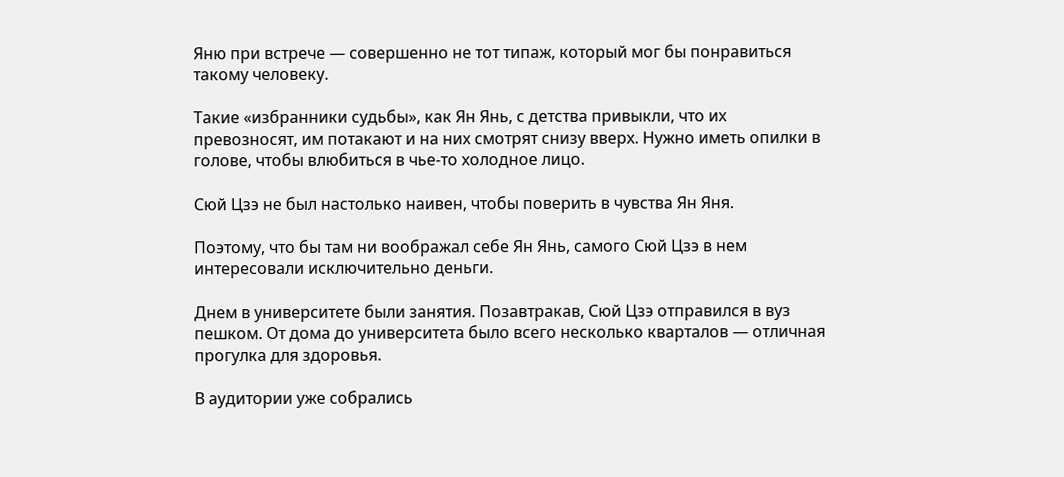Яню при встрече — совершенно не тот типаж, который мог бы понравиться такому человеку.

Такие «избранники судьбы», как Ян Янь, с детства привыкли, что их превозносят, им потакают и на них смотрят снизу вверх. Нужно иметь опилки в голове, чтобы влюбиться в чье-то холодное лицо.

Сюй Цзэ не был настолько наивен, чтобы поверить в чувства Ян Яня.

Поэтому, что бы там ни воображал себе Ян Янь, самого Сюй Цзэ в нем интересовали исключительно деньги.

Днем в университете были занятия. Позавтракав, Сюй Цзэ отправился в вуз пешком. От дома до университета было всего несколько кварталов — отличная прогулка для здоровья.

В аудитории уже собрались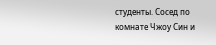студенты. Сосед по комнате Чжоу Син и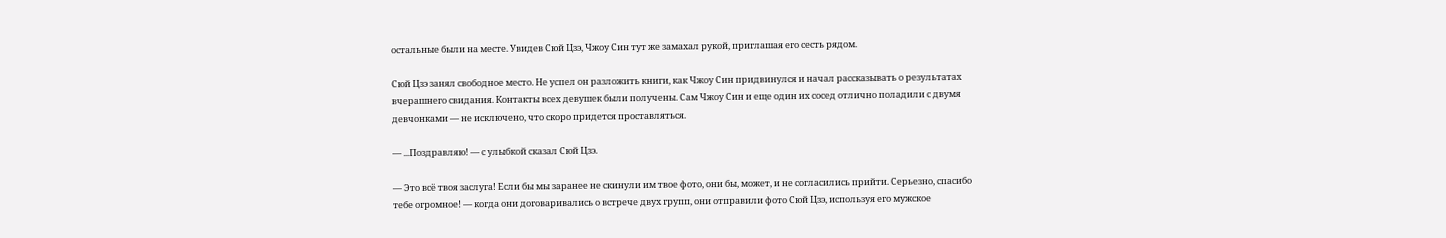остальные были на месте. Увидев Сюй Цзэ, Чжоу Син тут же замахал рукой, приглашая его сесть рядом.

Сюй Цзэ занял свободное место. Не успел он разложить книги, как Чжоу Син придвинулся и начал рассказывать о результатах вчерашнего свидания. Контакты всех девушек были получены. Сам Чжоу Син и еще один их сосед отлично поладили с двумя девчонками — не исключено, что скоро придется проставляться.

— ...Поздравляю! — с улыбкой сказал Сюй Цзэ.

— Это всё твоя заслуга! Если бы мы заранее не скинули им твое фото, они бы, может, и не согласились прийти. Серьезно, спасибо тебе огромное! — когда они договаривались о встрече двух групп, они отправили фото Сюй Цзэ, используя его мужское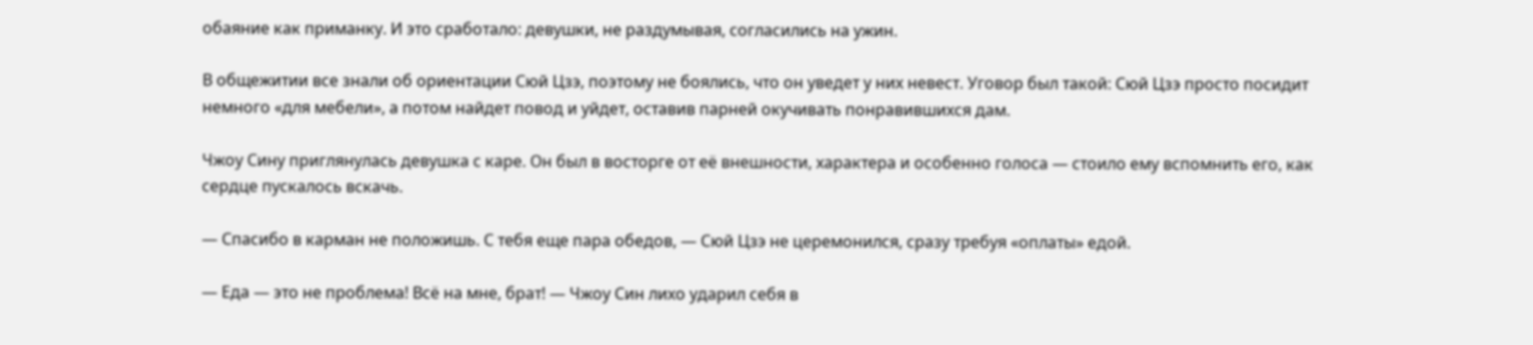обаяние как приманку. И это сработало: девушки, не раздумывая, согласились на ужин.

В общежитии все знали об ориентации Сюй Цзэ, поэтому не боялись, что он уведет у них невест. Уговор был такой: Сюй Цзэ просто посидит немного «для мебели», а потом найдет повод и уйдет, оставив парней окучивать понравившихся дам.

Чжоу Сину приглянулась девушка с каре. Он был в восторге от её внешности, характера и особенно голоса — стоило ему вспомнить его, как сердце пускалось вскачь.

— Спасибо в карман не положишь. С тебя еще пара обедов, — Сюй Цзэ не церемонился, сразу требуя «оплаты» едой.

— Еда — это не проблема! Всё на мне, брат! — Чжоу Син лихо ударил себя в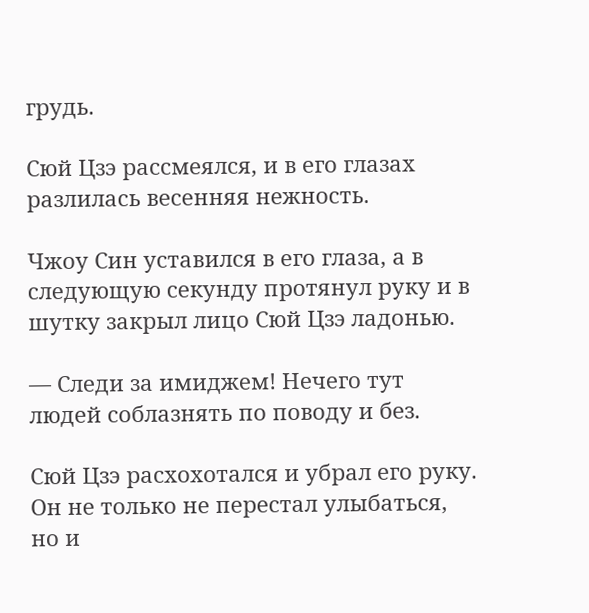грудь.

Сюй Цзэ рассмеялся, и в его глазах разлилась весенняя нежность.

Чжоу Син уставился в его глаза, а в следующую секунду протянул руку и в шутку закрыл лицо Сюй Цзэ ладонью.

— Следи за имиджем! Нечего тут людей соблазнять по поводу и без.

Сюй Цзэ расхохотался и убрал его руку. Он не только не перестал улыбаться, но и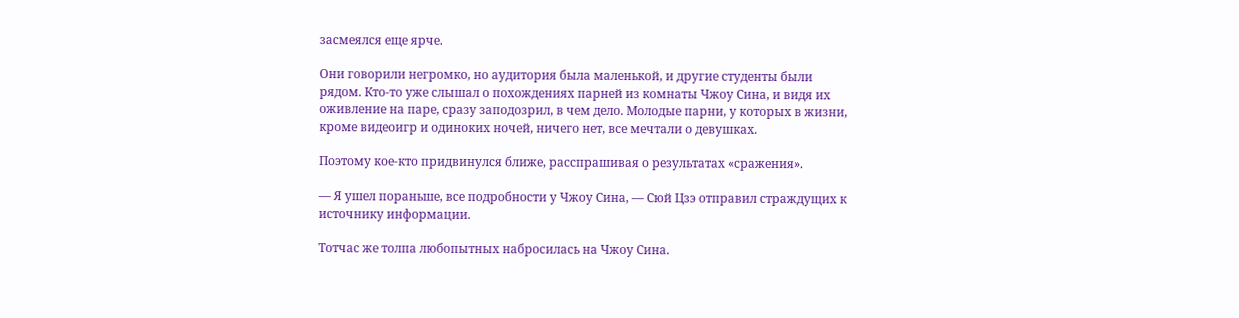засмеялся еще ярче.

Они говорили негромко, но аудитория была маленькой, и другие студенты были рядом. Кто-то уже слышал о похождениях парней из комнаты Чжоу Сина, и видя их оживление на паре, сразу заподозрил, в чем дело. Молодые парни, у которых в жизни, кроме видеоигр и одиноких ночей, ничего нет, все мечтали о девушках.

Поэтому кое-кто придвинулся ближе, расспрашивая о результатах «сражения».

— Я ушел пораньше, все подробности у Чжоу Сина, — Сюй Цзэ отправил страждущих к источнику информации.

Тотчас же толпа любопытных набросилась на Чжоу Сина.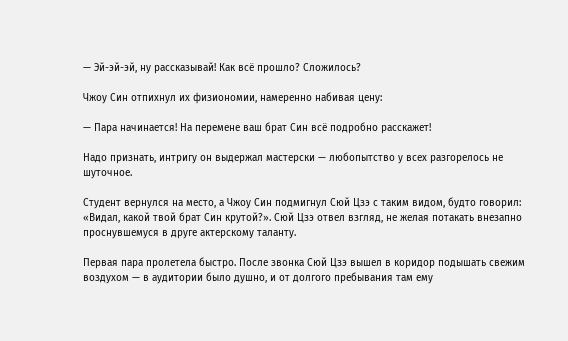— Эй-эй-эй, ну рассказывай! Как всё прошло? Сложилось?

Чжоу Син отпихнул их физиономии, намеренно набивая цену:

— Пара начинается! На перемене ваш брат Син всё подробно расскажет!

Надо признать, интригу он выдержал мастерски — любопытство у всех разгорелось не шуточное.

Студент вернулся на место, а Чжоу Син подмигнул Сюй Цзэ с таким видом, будто говорил: «Видал, какой твой брат Син крутой?». Сюй Цзэ отвел взгляд, не желая потакать внезапно проснувшемуся в друге актерскому таланту.

Первая пара пролетела быстро. После звонка Сюй Цзэ вышел в коридор подышать свежим воздухом — в аудитории было душно, и от долгого пребывания там ему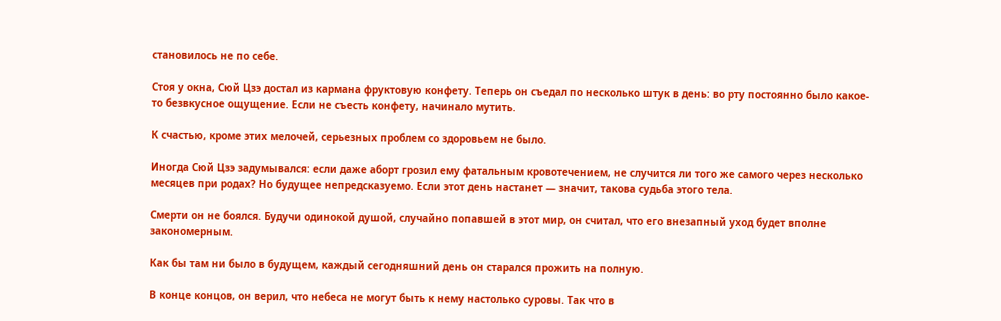становилось не по себе.

Стоя у окна, Сюй Цзэ достал из кармана фруктовую конфету. Теперь он съедал по несколько штук в день: во рту постоянно было какое-то безвкусное ощущение. Если не съесть конфету, начинало мутить.

К счастью, кроме этих мелочей, серьезных проблем со здоровьем не было.

Иногда Сюй Цзэ задумывался: если даже аборт грозил ему фатальным кровотечением, не случится ли того же самого через несколько месяцев при родах? Но будущее непредсказуемо. Если этот день настанет — значит, такова судьба этого тела.

Смерти он не боялся. Будучи одинокой душой, случайно попавшей в этот мир, он считал, что его внезапный уход будет вполне закономерным.

Как бы там ни было в будущем, каждый сегодняшний день он старался прожить на полную.

В конце концов, он верил, что небеса не могут быть к нему настолько суровы. Так что в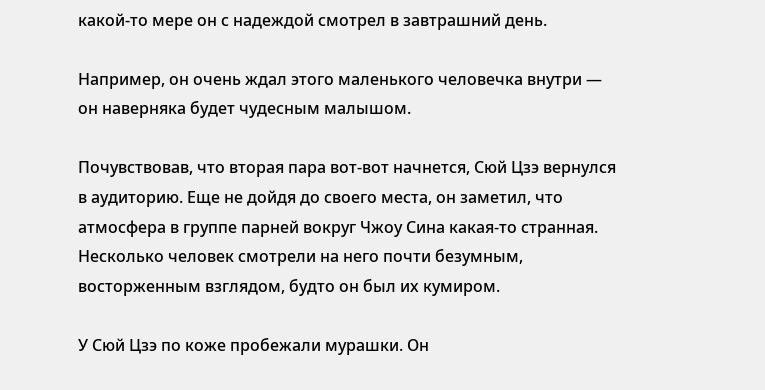какой-то мере он с надеждой смотрел в завтрашний день.

Например, он очень ждал этого маленького человечка внутри — он наверняка будет чудесным малышом.

Почувствовав, что вторая пара вот-вот начнется, Сюй Цзэ вернулся в аудиторию. Еще не дойдя до своего места, он заметил, что атмосфера в группе парней вокруг Чжоу Сина какая-то странная. Несколько человек смотрели на него почти безумным, восторженным взглядом, будто он был их кумиром.

У Сюй Цзэ по коже пробежали мурашки. Он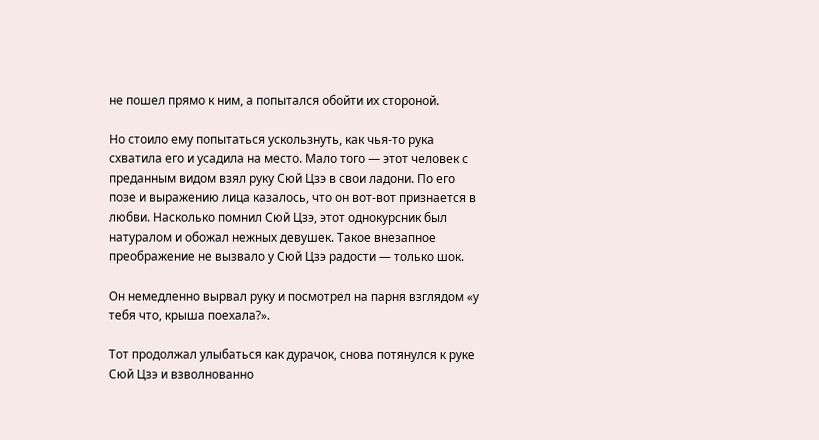не пошел прямо к ним, а попытался обойти их стороной.

Но стоило ему попытаться ускользнуть, как чья-то рука схватила его и усадила на место. Мало того — этот человек с преданным видом взял руку Сюй Цзэ в свои ладони. По его позе и выражению лица казалось, что он вот-вот признается в любви. Насколько помнил Сюй Цзэ, этот однокурсник был натуралом и обожал нежных девушек. Такое внезапное преображение не вызвало у Сюй Цзэ радости — только шок.

Он немедленно вырвал руку и посмотрел на парня взглядом «у тебя что, крыша поехала?».

Тот продолжал улыбаться как дурачок, снова потянулся к руке Сюй Цзэ и взволнованно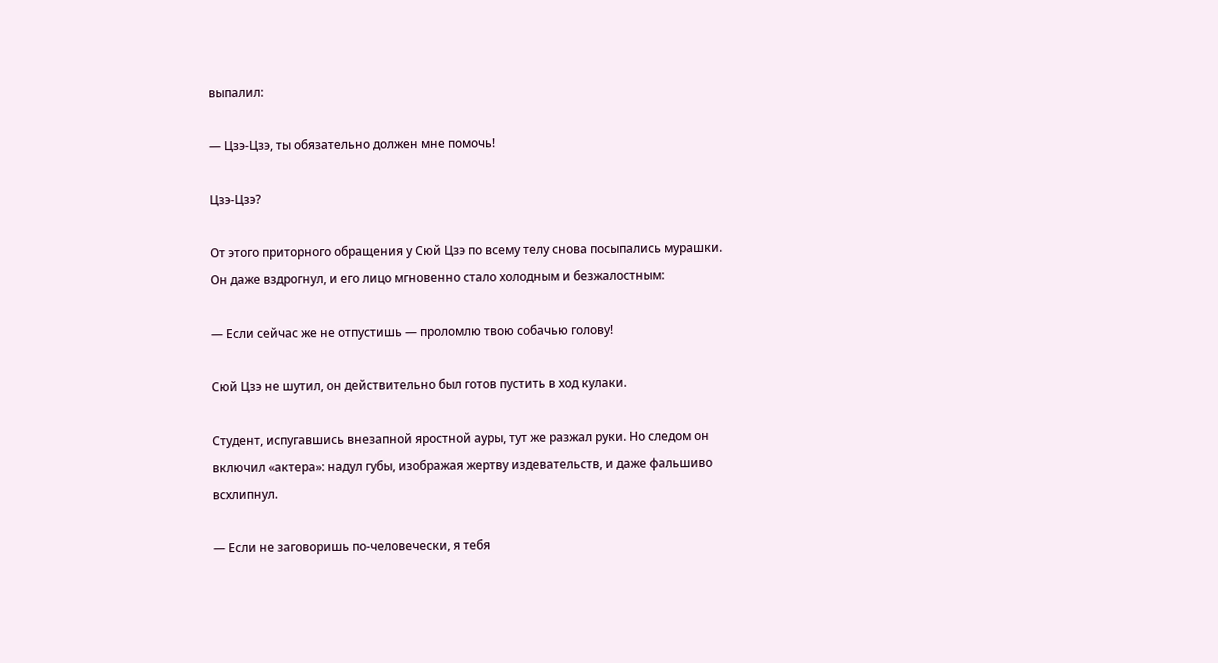выпалил:

— Цзэ-Цзэ, ты обязательно должен мне помочь!

Цзэ-Цзэ?

От этого приторного обращения у Сюй Цзэ по всему телу снова посыпались мурашки. Он даже вздрогнул, и его лицо мгновенно стало холодным и безжалостным:

— Если сейчас же не отпустишь — проломлю твою собачью голову!

Сюй Цзэ не шутил, он действительно был готов пустить в ход кулаки.

Студент, испугавшись внезапной яростной ауры, тут же разжал руки. Но следом он включил «актера»: надул губы, изображая жертву издевательств, и даже фальшиво всхлипнул.

— Если не заговоришь по-человечески, я тебя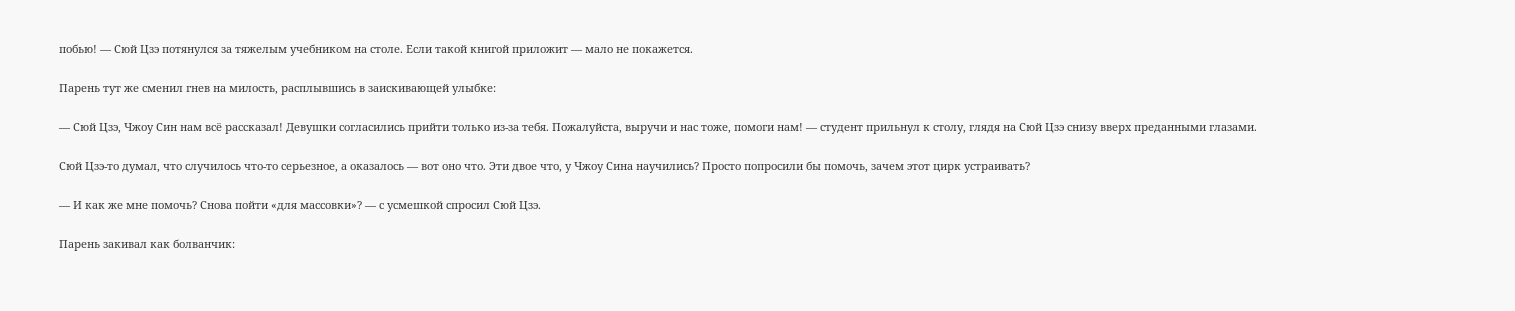побью! — Сюй Цзэ потянулся за тяжелым учебником на столе. Если такой книгой приложит — мало не покажется.

Парень тут же сменил гнев на милость, расплывшись в заискивающей улыбке:

— Сюй Цзэ, Чжоу Син нам всё рассказал! Девушки согласились прийти только из-за тебя. Пожалуйста, выручи и нас тоже, помоги нам! — студент прильнул к столу, глядя на Сюй Цзэ снизу вверх преданными глазами.

Сюй Цзэ-то думал, что случилось что-то серьезное, а оказалось — вот оно что. Эти двое что, у Чжоу Сина научились? Просто попросили бы помочь, зачем этот цирк устраивать?

— И как же мне помочь? Снова пойти «для массовки»? — с усмешкой спросил Сюй Цзэ.

Парень закивал как болванчик: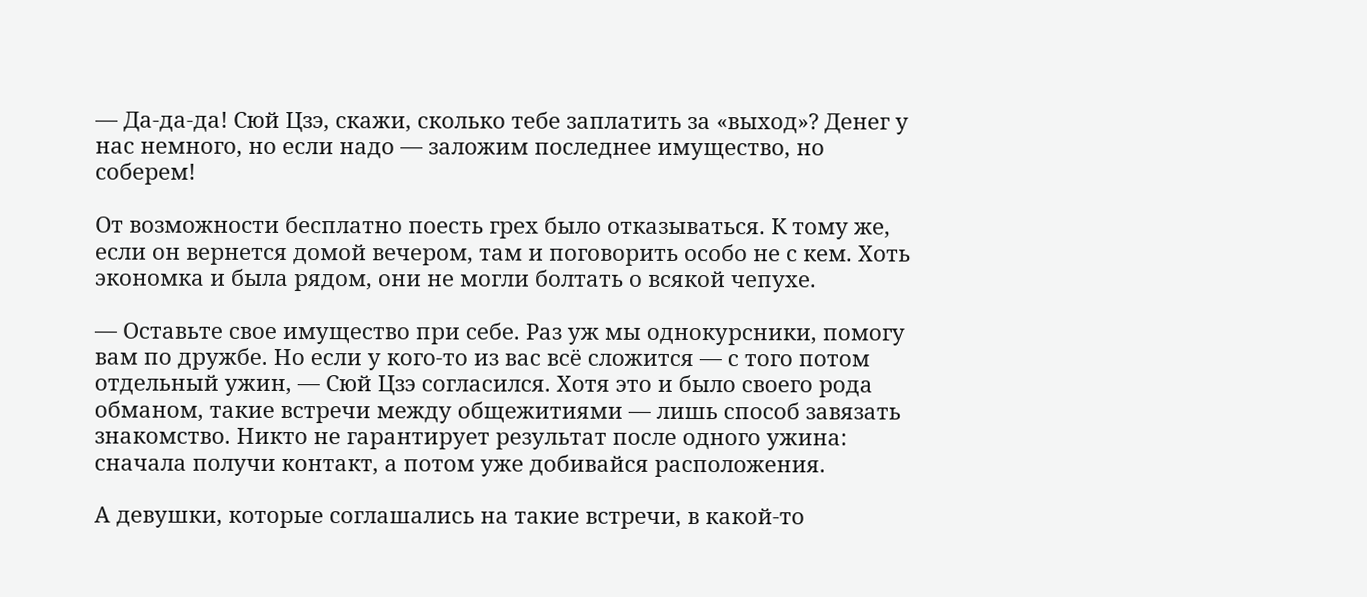— Да-да-да! Сюй Цзэ, скажи, сколько тебе заплатить за «выход»? Денег у нас немного, но если надо — заложим последнее имущество, но соберем!

От возможности бесплатно поесть грех было отказываться. К тому же, если он вернется домой вечером, там и поговорить особо не с кем. Хоть экономка и была рядом, они не могли болтать о всякой чепухе.

— Оставьте свое имущество при себе. Раз уж мы однокурсники, помогу вам по дружбе. Но если у кого-то из вас всё сложится — с того потом отдельный ужин, — Сюй Цзэ согласился. Хотя это и было своего рода обманом, такие встречи между общежитиями — лишь способ завязать знакомство. Никто не гарантирует результат после одного ужина: сначала получи контакт, а потом уже добивайся расположения.

А девушки, которые соглашались на такие встречи, в какой-то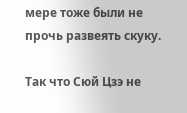мере тоже были не прочь развеять скуку.

Так что Сюй Цзэ не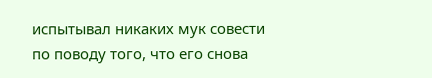испытывал никаких мук совести по поводу того, что его снова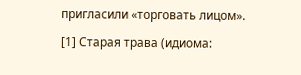пригласили «торговать лицом».

[1] Старая трава (идиома: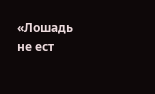«Лошадь не ест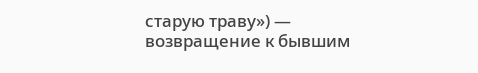старую траву») — возвращение к бывшим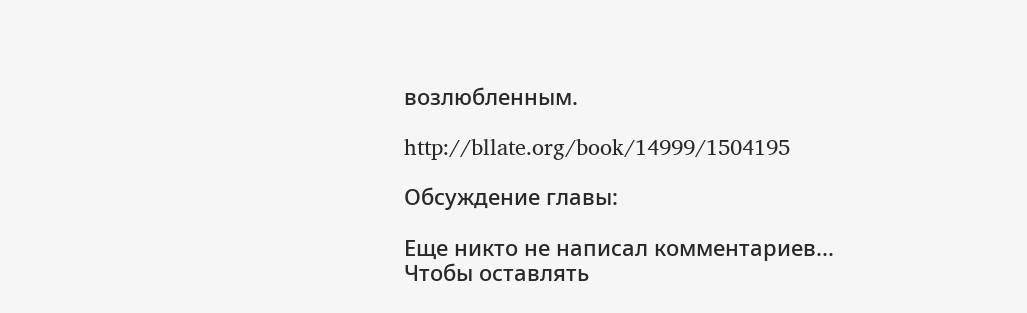возлюбленным.

http://bllate.org/book/14999/1504195

Обсуждение главы:

Еще никто не написал комментариев...
Чтобы оставлять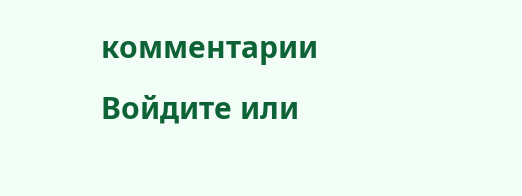комментарии Войдите или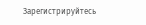Зарегистрируйтесь